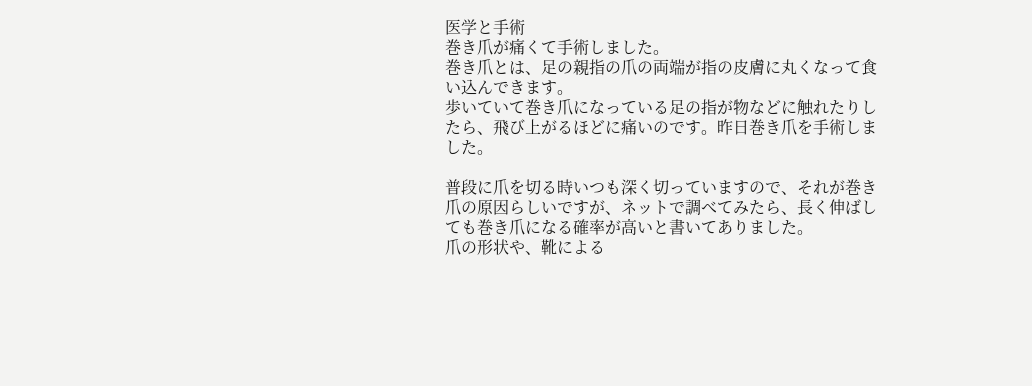医学と手術
巻き爪が痛くて手術しました。
巻き爪とは、足の親指の爪の両端が指の皮膚に丸くなって食い込んできます。
歩いていて巻き爪になっている足の指が物などに触れたりしたら、飛び上がるほどに痛いのです。昨日巻き爪を手術しました。

普段に爪を切る時いつも深く切っていますので、それが巻き爪の原因らしいですが、ネットで調べてみたら、長く伸ばしても巻き爪になる確率が高いと書いてありました。
爪の形状や、靴による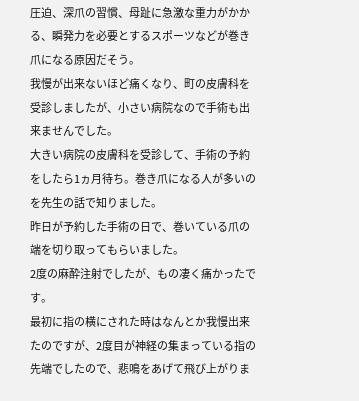圧迫、深爪の習慣、母趾に急激な重力がかかる、瞬発力を必要とするスポーツなどが巻き爪になる原因だそう。
我慢が出来ないほど痛くなり、町の皮膚科を受診しましたが、小さい病院なので手術も出来ませんでした。
大きい病院の皮膚科を受診して、手術の予約をしたら1ヵ月待ち。巻き爪になる人が多いのを先生の話で知りました。
昨日が予約した手術の日で、巻いている爪の端を切り取ってもらいました。
2度の麻酔注射でしたが、もの凄く痛かったです。
最初に指の横にされた時はなんとか我慢出来たのですが、2度目が神経の集まっている指の先端でしたので、悲鳴をあげて飛び上がりま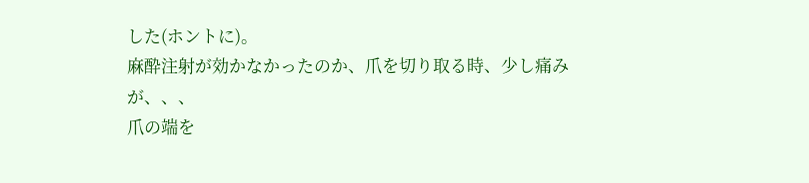した(ホントに)。
麻酔注射が効かなかったのか、爪を切り取る時、少し痛みが、、、
爪の端を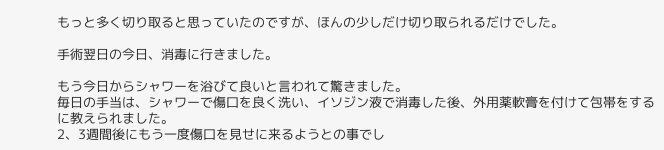もっと多く切り取ると思っていたのですが、ほんの少しだけ切り取られるだけでした。

手術翌日の今日、消毒に行きました。

もう今日からシャワーを浴びて良いと言われて驚きました。
毎日の手当は、シャワーで傷口を良く洗い、イソジン液で消毒した後、外用薬軟膏を付けて包帯をするに教えられました。
2、3週間後にもう一度傷口を見せに来るようとの事でし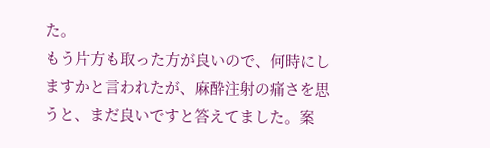た。
もう片方も取った方が良いので、何時にしますかと言われたが、麻酔注射の痛さを思うと、まだ良いですと答えてました。案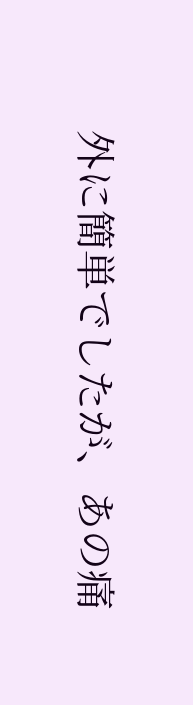外に簡単でしたが、あの痛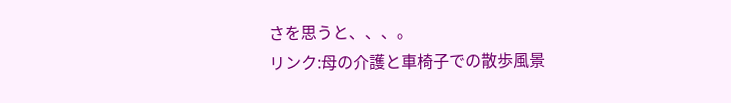さを思うと、、、。
リンク:母の介護と車椅子での散歩風景